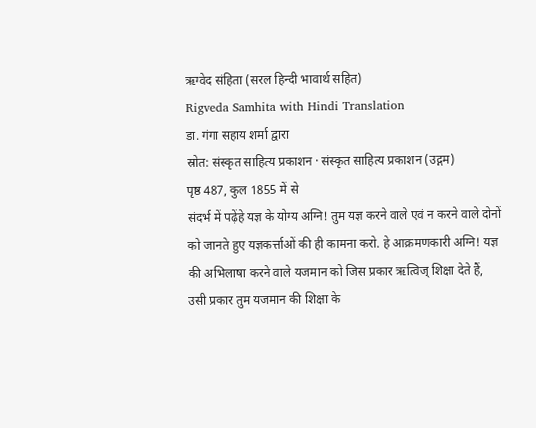ऋग्वेद संहिता (सरल हिन्दी भावार्थ सहित)
Rigveda Samhita with Hindi Translation
डा. गंगा सहाय शर्मा द्वारा
स्रोत: संस्कृत साहित्य प्रकाशन · संस्कृत साहित्य प्रकाशन (उद्गम)
पृष्ठ 487, कुल 1855 में से
संदर्भ में पढ़ेंहे यज्ञ के योग्य अग्नि! तुम यज्ञ करने वाले एवं न करने वाले दोनों को जानते हुए यज्ञकर्त्ताओं की ही कामना करो. हे आक्रमणकारी अग्नि! यज्ञ की अभिलाषा करने वाले यजमान को जिस प्रकार ऋत्विज् शिक्षा देते हैं, उसी प्रकार तुम यजमान की शिक्षा के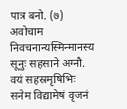पात्र बनो. (७) अवोचाम निवचनान्यस्मिन्मानस्य सूनुः सहसाने अग्नौ. वयं सहस्रमृषिभिः सनेम विद्यामेषं वृजनं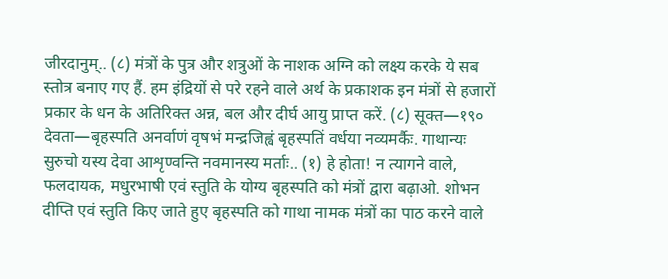जीरदानुम्.. (८) मंत्रों के पुत्र और शत्रुओं के नाशक अग्नि को लक्ष्य करके ये सब स्तोत्र बनाए गए हैं. हम इंद्रियों से परे रहने वाले अर्थ के प्रकाशक इन मंत्रों से हजारों प्रकार के धन के अतिरिक्त अन्न, बल और दीर्घ आयु प्राप्त करें. (८) सूक्त—१९० देवता—बृहस्पति अनर्वाणं वृषभं मन्द्रजिह्वं बृहस्पतिं वर्धया नव्यमर्कैः. गाथान्यः सुरुचो यस्य देवा आशृण्वन्ति नवमानस्य मर्ताः.. (१) हे होता! न त्यागने वाले, फलदायक, मधुरभाषी एवं स्तुति के योग्य बृहस्पति को मंत्रों द्वारा बढ़ाओ. शोभन दीप्ति एवं स्तुति किए जाते हुए बृहस्पति को गाथा नामक मंत्रों का पाठ करने वाले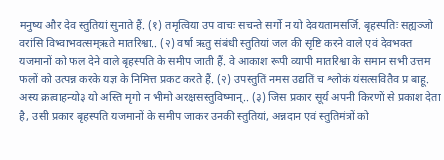मनुष्य और देव स्तुतियां सुनाते हैं. (१) तमृत्विया उप वाचः सचन्ते सर्गो न यो देवयतामसर्जि. बृहस्पतिः सह्यञ्जो वरांसि विभ्वाभवत्सम्ऋते मातरिश्वा.. (२) वर्षा ऋतु संबंधी स्तुतियां जल की सृष्टि करने वाले एवं देवभक्त यजमानों को फल देने वाले बृहस्पति के समीप जाती हैं. वे आकाश रूपी व्यापी मातरिश्वा के समान सभी उत्तम फलों को उत्पन्न करके यज्ञ के निमित्त प्रकट करते हैं. (२) उपस्तुतिं नमस उद्यतिं च श्लोकं यंसत्सवितैव प्र बाहू. अस्य क्रत्वाहन्यो३ यो अस्ति मृगो न भीमो अरक्षसस्तुविष्मान्.. (३) जिस प्रकार सूर्य अपनी किरणों से प्रकाश देता है, उसी प्रकार बृहस्पति यजमानों के समीप जाकर उनकी स्तुतियां, अन्नदान एवं स्तुतिमंत्रों को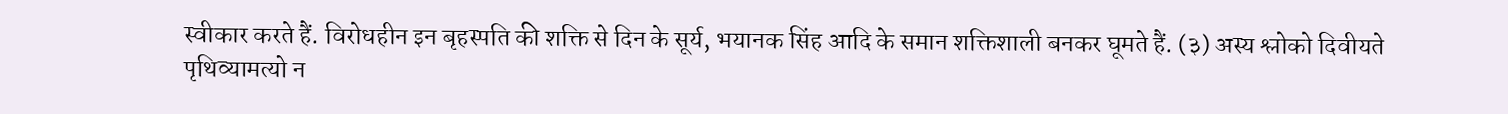स्वीकार करते हैं. विरोधहीन इन बृहस्पति की शक्ति से दिन के सूर्य, भयानक सिंह आदि के समान शक्तिशाली बनकर घूमते हैं. (३) अस्य श्लोको दिवीयते पृथिव्यामत्यो न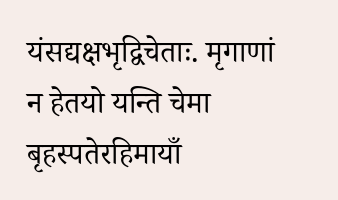यंसद्यक्षभृद्विचेताः. मृगाणां न हेतयो यन्ति चेमा बृहस्पतेरहिमायाँ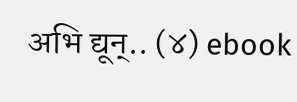अभि द्यून्.. (४) ebook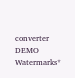converter DEMO Watermarks*